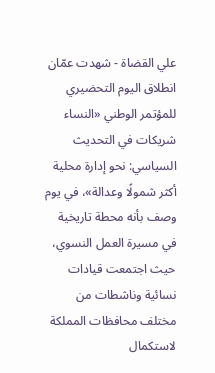علي القضاة - شهدت عمّان انطلاق اليوم التحضيري للمؤتمر الوطني «النساء شريكات في التحديث السياسي: نحو إدارة محلية أكثر شمولًا وعدالة»، في يوم وصف بأنه محطة تاريخية في مسيرة العمل النسوي، حيث اجتمعت قيادات نسائية وناشطات من مختلف محافظات المملكة لاستكمال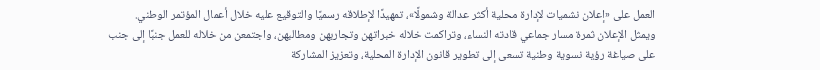العمل على «إعلان نشميات لإدارة محلية أكثر عدالة وشمولًا»، تمهيدًا لإطلاقه رسميًا والتوقيع عليه خلال أعمال المؤتمر الوطني.
ويمثل الإعلان ثمرة مسار جماعي قادته النساء، وتراكمت خلاله خبراتهن وتجاربهن ومطالبهن، واجتمعن من خلاله للعمل جنبًا إلى جنب على صياغة رؤية نسوية وطنية تسعى إلى تطوير قانون الإدارة المحلية، وتعزيز المشاركة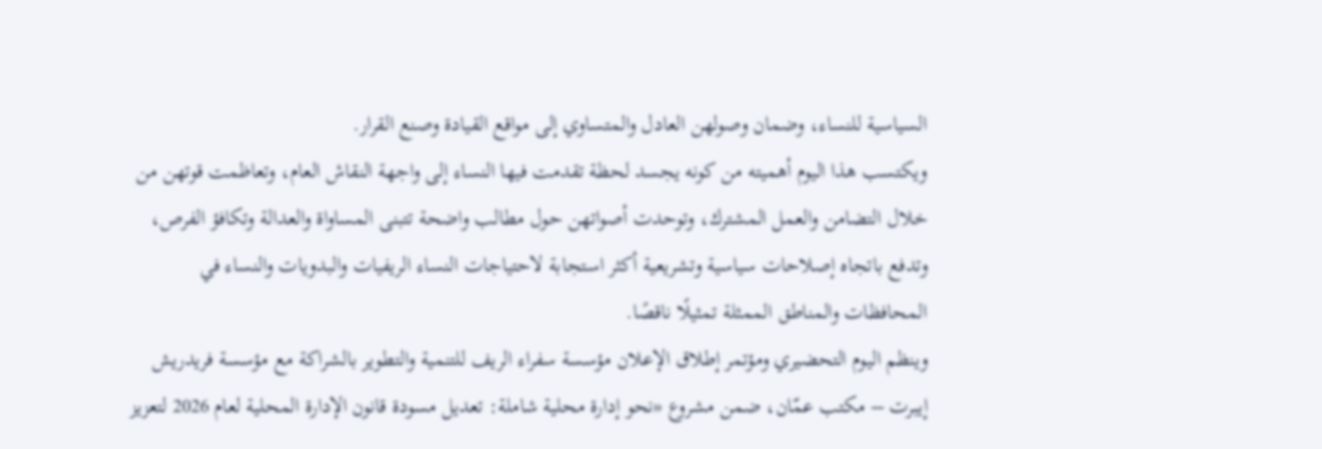السياسية للنساء، وضمان وصولهن العادل والمتساوي إلى مواقع القيادة وصنع القرار.
ويكتسب هذا اليوم أهميته من كونه يجسد لحظة تقدمت فيها النساء إلى واجهة النقاش العام، وتعاظمت قوتهن من خلال التضامن والعمل المشترك، وتوحدت أصواتهن حول مطالب واضحة تتبنى المساواة والعدالة وتكافؤ الفرص، وتدفع باتجاه إصلاحات سياسية وتشريعية أكثر استجابة لاحتياجات النساء الريفيات والبدويات والنساء في المحافظات والمناطق الممثلة تمثيلًا ناقصًا.
وينظم اليوم التحضيري ومؤتمر إطلاق الإعلان مؤسسة سفراء الريف للتنمية والتطوير بالشراكة مع مؤسسة فريدريش إيبرت – مكتب عمّان، ضمن مشروع «نحو إدارة محلية شاملة: تعديل مسودة قانون الإدارة المحلية لعام 2026 لتعزيز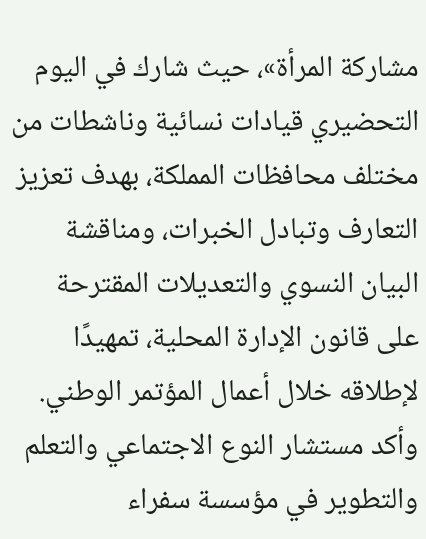مشاركة المرأة»، حيث شارك في اليوم التحضيري قيادات نسائية وناشطات من مختلف محافظات المملكة، بهدف تعزيز التعارف وتبادل الخبرات، ومناقشة البيان النسوي والتعديلات المقترحة على قانون الإدارة المحلية، تمهيدًا لإطلاقه خلال أعمال المؤتمر الوطني.
وأكد مستشار النوع الاجتماعي والتعلم والتطوير في مؤسسة سفراء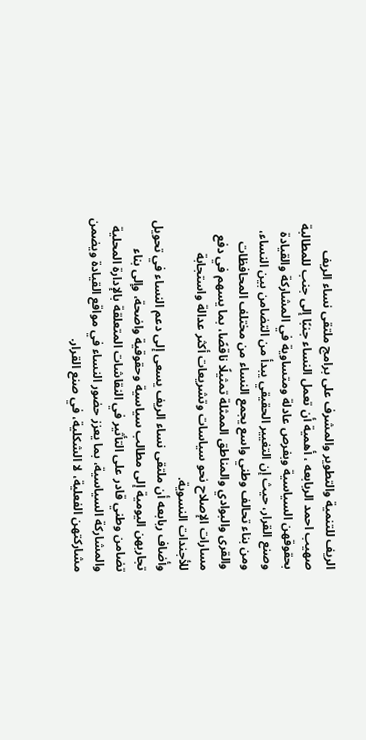الريف للتنمية والتطوير والمشرف على برامج ملتقى نساء الريف صهيب احمد الربابعه ، أهمية أن تعمل النساء جنبًا إلى جنب للمطالبة بحقوقهن السياسية وبفرص عادلة ومتساوية في المشاركة والقيادة وصنع القرار، حيث إن التغيير الحقيقي يبدأ من التضامن بين النساء، ومن بناء تحالف وطني واسع يجمع النساء من مختلف المحافظات والقرى والبوادي والمناطق الممثلة تمثيلًا ناقصًا، بما يسهم في دفع مسارات الإصلاح نحو سياسات وتشريعات أكثر عدالة واستجابة للأجندات النسوية.
وأضاف ربابعه أن ملتقى نساء الريف يسعى إلى دعم النساء في تحويل تجاربهن اليومية إلى مطالب سياسية وحقوقية واضحة، وإلى بناء تضامن وطني قادر على التأثير في النقاشات المتعلقة بالإدارة المحلية والمشاركة السياسية، بما يعزز حضور النساء في مواقع القيادة ويضمن مشاركتهن الفعلية، لا الشكلية، في صنع القرار.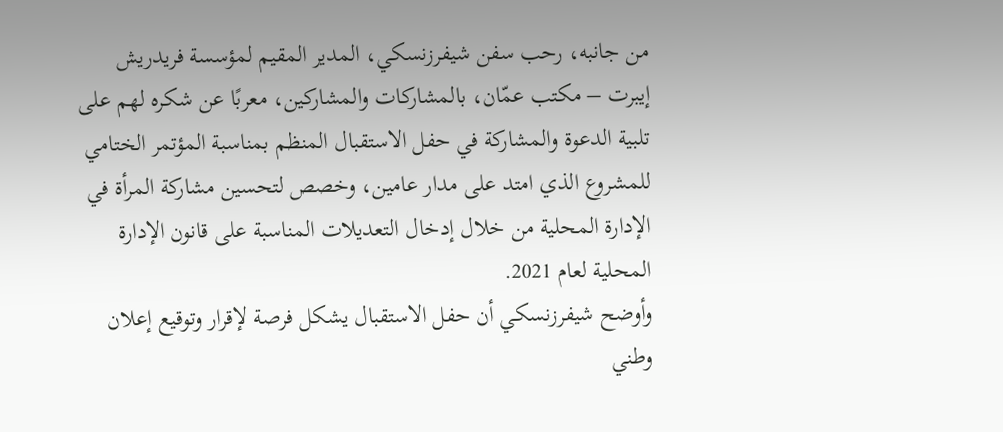من جانبه، رحب سفن شيفرزنسكي، المدير المقيم لمؤسسة فريدريش إيبرت – مكتب عمّان، بالمشاركات والمشاركين، معربًا عن شكره لهم على تلبية الدعوة والمشاركة في حفل الاستقبال المنظم بمناسبة المؤتمر الختامي للمشروع الذي امتد على مدار عامين، وخصص لتحسين مشاركة المرأة في الإدارة المحلية من خلال إدخال التعديلات المناسبة على قانون الإدارة المحلية لعام 2021.
وأوضح شيفرزنسكي أن حفل الاستقبال يشكل فرصة لإقرار وتوقيع إعلان وطني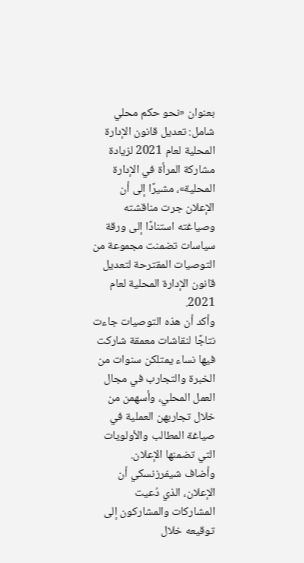بعنوان «نحو حكم محلي شامل: تعديل قانون الإدارة المحلية لعام 2021 لزيادة مشاركة المرأة في الإدارة المحلية»، مشيرًا إلى أن الإعلان جرت مناقشته وصياغته استنادًا إلى ورقة سياسات تضمنت مجموعة من التوصيات المقترحة لتعديل قانون الإدارة المحلية لعام 2021.
وأكد أن هذه التوصيات جاءت نتاجًا لنقاشات معمقة شاركت فيها نساء يمتلكن سنوات من الخبرة والتجارب في مجال العمل المحلي، وأسهمن من خلال تجاربهن العملية في صياغة المطالب والأولويات التي تضمنها الإعلان.
وأضاف شيفرزنسكي أن الإعلان، الذي دُعيت المشاركات والمشاركون إلى توقيعه خلال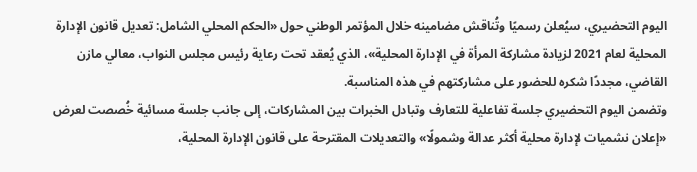اليوم التحضيري، سيُعلن رسميًا وتُناقش مضامينه خلال المؤتمر الوطني حول «الحكم المحلي الشامل: تعديل قانون الإدارة المحلية لعام 2021 لزيادة مشاركة المرأة في الإدارة المحلية»، الذي يُعقد تحت رعاية رئيس مجلس النواب، معالي مازن القاضي، مجددًا شكره للحضور على مشاركتهم في هذه المناسبة.
وتضمن اليوم التحضيري جلسة تفاعلية للتعارف وتبادل الخبرات بين المشاركات، إلى جانب جلسة مسائية خُصصت لعرض «إعلان نشميات لإدارة محلية أكثر عدالة وشمولًا» والتعديلات المقترحة على قانون الإدارة المحلية،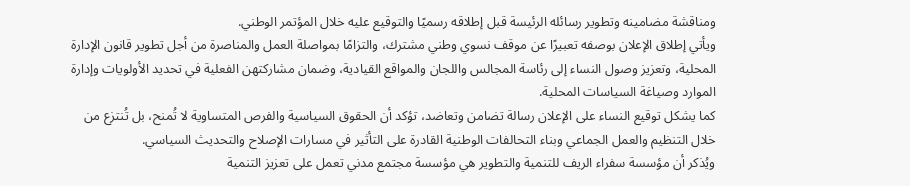ومناقشة مضامينه وتطوير رسائله الرئيسة قبل إطلاقه رسميًا والتوقيع عليه خلال المؤتمر الوطني.
ويأتي إطلاق الإعلان بوصفه تعبيرًا عن موقف نسوي وطني مشترك، والتزامًا بمواصلة العمل والمناصرة من أجل تطوير قانون الإدارة المحلية، وتعزيز وصول النساء إلى رئاسة المجالس واللجان والمواقع القيادية، وضمان مشاركتهن الفعلية في تحديد الأولويات وإدارة الموارد وصياغة السياسات المحلية.
كما يشكل توقيع النساء على الإعلان رسالة تضامن وتعاضد، تؤكد أن الحقوق السياسية والفرص المتساوية لا تُمنح، بل تُنتزع من خلال التنظيم والعمل الجماعي وبناء التحالفات الوطنية القادرة على التأثير في مسارات الإصلاح والتحديث السياسي.
ويُذكر أن مؤسسة سفراء الريف للتنمية والتطوير هي مؤسسة مجتمع مدني تعمل على تعزيز التنمية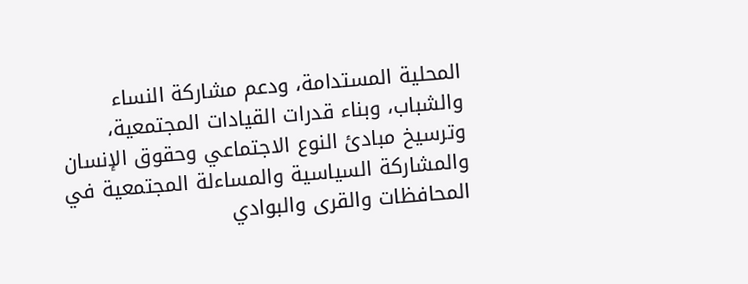المحلية المستدامة، ودعم مشاركة النساء والشباب، وبناء قدرات القيادات المجتمعية، وترسيخ مبادئ النوع الاجتماعي وحقوق الإنسان والمشاركة السياسية والمساءلة المجتمعية في المحافظات والقرى والبوادي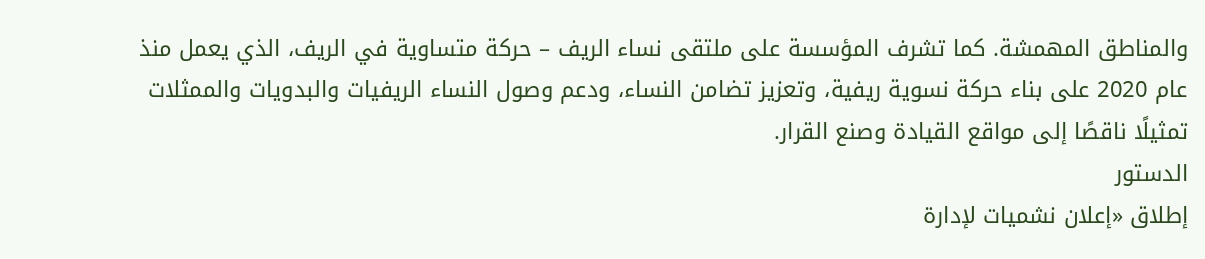والمناطق المهمشة. كما تشرف المؤسسة على ملتقى نساء الريف – حركة متساوية في الريف، الذي يعمل منذ عام 2020 على بناء حركة نسوية ريفية، وتعزيز تضامن النساء، ودعم وصول النساء الريفيات والبدويات والممثلات تمثيلًا ناقصًا إلى مواقع القيادة وصنع القرار.
الدستور
إطلاق «إعلان نشميات لإدارة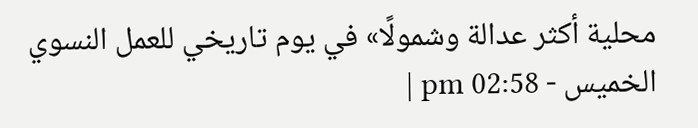محلية أكثر عدالة وشمولًا» في يوم تاريخي للعمل النسوي
الخميس - pm 02:58 |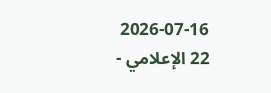2026-07-16
22 الإعلامي -